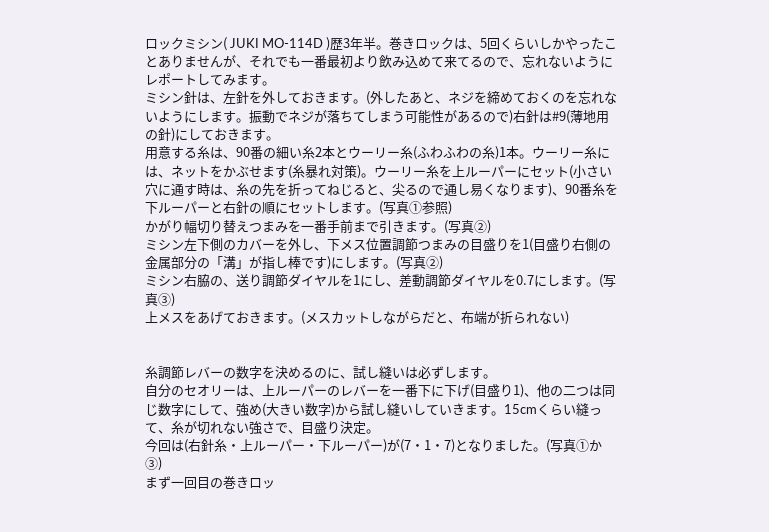ロックミシン( JUKI MO-114D )歴3年半。巻きロックは、5回くらいしかやったことありませんが、それでも一番最初より飲み込めて来てるので、忘れないようにレポートしてみます。
ミシン針は、左針を外しておきます。(外したあと、ネジを締めておくのを忘れないようにします。振動でネジが落ちてしまう可能性があるので)右針は#9(薄地用の針)にしておきます。
用意する糸は、90番の細い糸2本とウーリー糸(ふわふわの糸)1本。ウーリー糸には、ネットをかぶせます(糸暴れ対策)。ウーリー糸を上ルーパーにセット(小さい穴に通す時は、糸の先を折ってねじると、尖るので通し易くなります)、90番糸を下ルーパーと右針の順にセットします。(写真①参照)
かがり幅切り替えつまみを一番手前まで引きます。(写真②)
ミシン左下側のカバーを外し、下メス位置調節つまみの目盛りを1(目盛り右側の金属部分の「溝」が指し棒です)にします。(写真②)
ミシン右脇の、送り調節ダイヤルを1にし、差動調節ダイヤルを0.7にします。(写真③)
上メスをあげておきます。(メスカットしながらだと、布端が折られない)


糸調節レバーの数字を決めるのに、試し縫いは必ずします。
自分のセオリーは、上ルーパーのレバーを一番下に下げ(目盛り1)、他の二つは同じ数字にして、強め(大きい数字)から試し縫いしていきます。15cmくらい縫って、糸が切れない強さで、目盛り決定。
今回は(右針糸・上ルーパー・下ルーパー)が(7・1・7)となりました。(写真①か③)
まず一回目の巻きロッ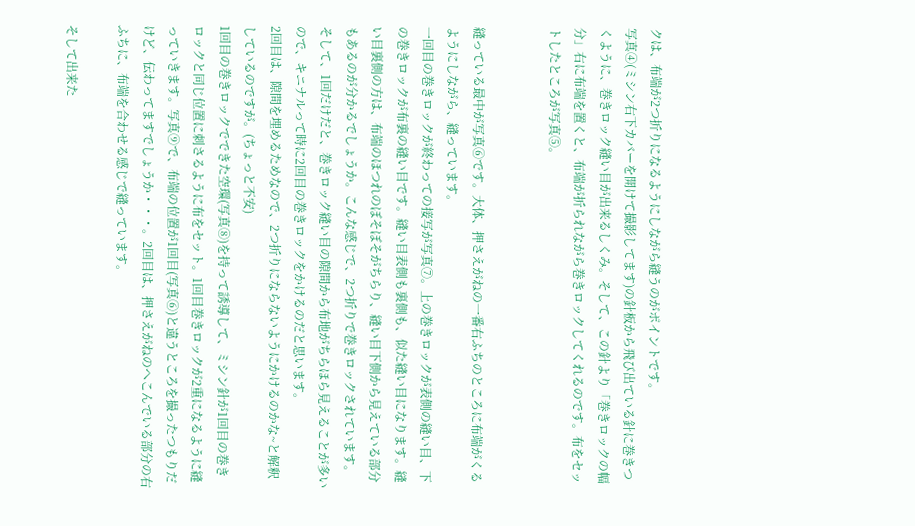クは、布端が2つ折りになるようにしながら縫うのがポイントです。
写真④(ミシン右下カバーを開けて撮影してます)の針板から飛び出ている針に巻きつくように、巻きロック縫い目が出来るしくみ。そして、この針より「巻きロックの幅分」右に布端を置くと、布端が折られながら巻きロックしてくれるのです。布をセットしたところが写真⑤。


縫っている最中が写真⑥です。大体、押さえがねの一番右ふちのところに布端がくるようにしながら、縫っています。
一回目の巻きロックが終わっての接写が写真⑦。上の巻きロックが表側の縫い目、下の巻きロックが布裏の縫い目です。縫い目表側も裏側も、似た縫い目になります。縫い目裏側の方は、布端のほつれのぼそぼそがちらり、縫い目下側から見えている部分もあるのが分かるでしょうか。こんな感じで、2つ折りで巻きロックされています。
そして、1回だけだと、巻きロック縫い目の隙間から布地がちらほら見えることが多いので、キニナルって時に2回目の巻きロックをかけるのだと思います。
2回目は、隙間を埋めるためなので、2つ折りにならないようにかけるのかな~と解釈しているのですが。(ちょっと不安)
1回目の巻きロックでできた空環(写真⑧)を持って誘導して、ミシン針が1回目の巻きロックと同じ位置に刺さるように布をセット。1回目巻きロックが2重になるように縫っていきます。写真⑨で、布端の位置が1回目(写真⑥)と違うところを撮ったつもりだけど、伝わってますでしょうか・・・。2回目は、押さえがねのへこんでいる部分の右ふちに、布端を合わせる感じで縫っています。

そして出来た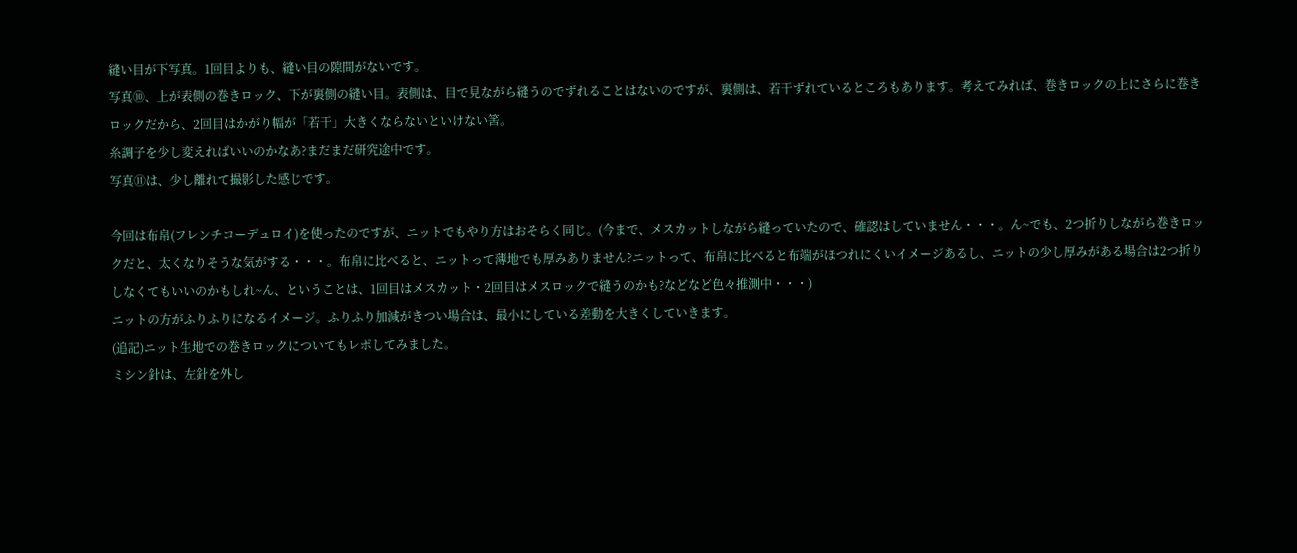縫い目が下写真。1回目よりも、縫い目の隙間がないです。
写真⑩、上が表側の巻きロック、下が裏側の縫い目。表側は、目で見ながら縫うのでずれることはないのですが、裏側は、若干ずれているところもあります。考えてみれば、巻きロックの上にさらに巻きロックだから、2回目はかがり幅が「若干」大きくならないといけない筈。
糸調子を少し変えればいいのかなあ?まだまだ研究途中です。
写真⑪は、少し離れて撮影した感じです。

今回は布帛(フレンチコーデュロイ)を使ったのですが、ニットでもやり方はおそらく同じ。(今まで、メスカットしながら縫っていたので、確認はしていません・・・。ん~でも、2つ折りしながら巻きロックだと、太くなりそうな気がする・・・。布帛に比べると、ニットって薄地でも厚みありません?ニットって、布帛に比べると布端がほつれにくいイメージあるし、ニットの少し厚みがある場合は2つ折りしなくてもいいのかもしれ~ん、ということは、1回目はメスカット・2回目はメスロックで縫うのかも?などなど色々推測中・・・)
ニットの方がふりふりになるイメージ。ふりふり加減がきつい場合は、最小にしている差動を大きくしていきます。
(追記)ニット生地での巻きロックについてもレポしてみました。
ミシン針は、左針を外し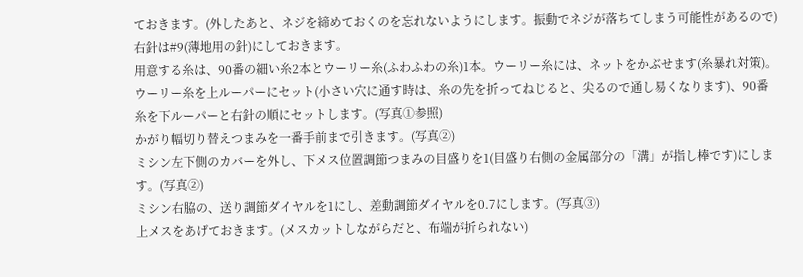ておきます。(外したあと、ネジを締めておくのを忘れないようにします。振動でネジが落ちてしまう可能性があるので)右針は#9(薄地用の針)にしておきます。
用意する糸は、90番の細い糸2本とウーリー糸(ふわふわの糸)1本。ウーリー糸には、ネットをかぶせます(糸暴れ対策)。ウーリー糸を上ルーパーにセット(小さい穴に通す時は、糸の先を折ってねじると、尖るので通し易くなります)、90番糸を下ルーパーと右針の順にセットします。(写真①参照)
かがり幅切り替えつまみを一番手前まで引きます。(写真②)
ミシン左下側のカバーを外し、下メス位置調節つまみの目盛りを1(目盛り右側の金属部分の「溝」が指し棒です)にします。(写真②)
ミシン右脇の、送り調節ダイヤルを1にし、差動調節ダイヤルを0.7にします。(写真③)
上メスをあげておきます。(メスカットしながらだと、布端が折られない)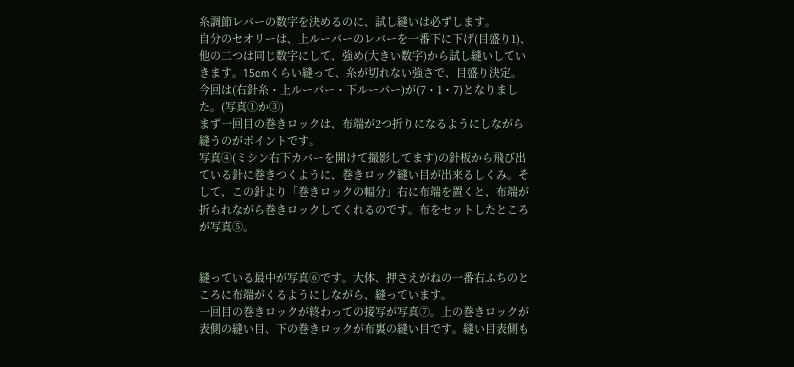糸調節レバーの数字を決めるのに、試し縫いは必ずします。
自分のセオリーは、上ルーパーのレバーを一番下に下げ(目盛り1)、他の二つは同じ数字にして、強め(大きい数字)から試し縫いしていきます。15cmくらい縫って、糸が切れない強さで、目盛り決定。
今回は(右針糸・上ルーパー・下ルーパー)が(7・1・7)となりました。(写真①か③)
まず一回目の巻きロックは、布端が2つ折りになるようにしながら縫うのがポイントです。
写真④(ミシン右下カバーを開けて撮影してます)の針板から飛び出ている針に巻きつくように、巻きロック縫い目が出来るしくみ。そして、この針より「巻きロックの幅分」右に布端を置くと、布端が折られながら巻きロックしてくれるのです。布をセットしたところが写真⑤。


縫っている最中が写真⑥です。大体、押さえがねの一番右ふちのところに布端がくるようにしながら、縫っています。
一回目の巻きロックが終わっての接写が写真⑦。上の巻きロックが表側の縫い目、下の巻きロックが布裏の縫い目です。縫い目表側も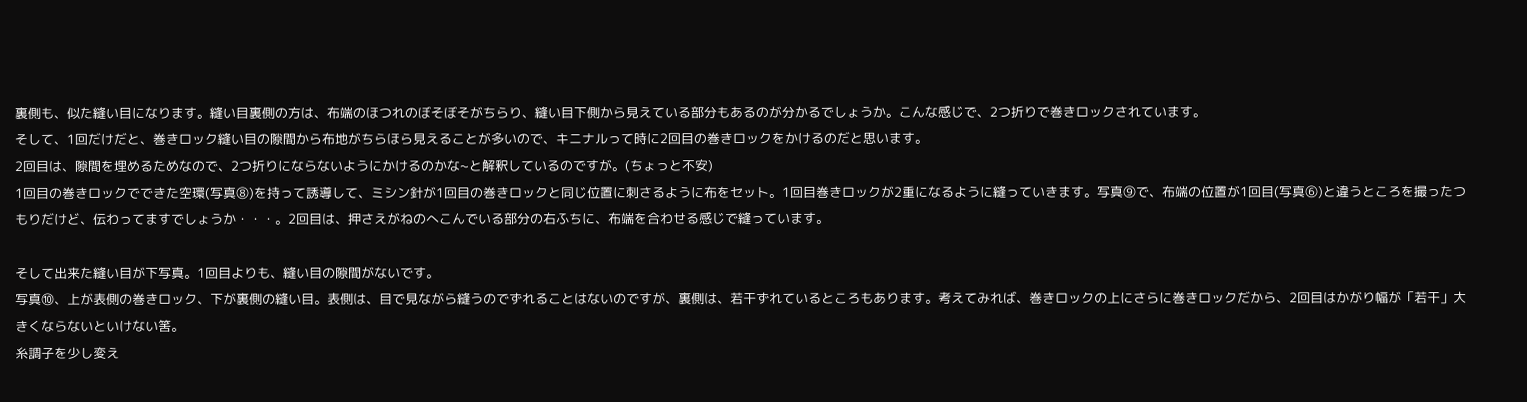裏側も、似た縫い目になります。縫い目裏側の方は、布端のほつれのぼそぼそがちらり、縫い目下側から見えている部分もあるのが分かるでしょうか。こんな感じで、2つ折りで巻きロックされています。
そして、1回だけだと、巻きロック縫い目の隙間から布地がちらほら見えることが多いので、キニナルって時に2回目の巻きロックをかけるのだと思います。
2回目は、隙間を埋めるためなので、2つ折りにならないようにかけるのかな~と解釈しているのですが。(ちょっと不安)
1回目の巻きロックでできた空環(写真⑧)を持って誘導して、ミシン針が1回目の巻きロックと同じ位置に刺さるように布をセット。1回目巻きロックが2重になるように縫っていきます。写真⑨で、布端の位置が1回目(写真⑥)と違うところを撮ったつもりだけど、伝わってますでしょうか・・・。2回目は、押さえがねのへこんでいる部分の右ふちに、布端を合わせる感じで縫っています。

そして出来た縫い目が下写真。1回目よりも、縫い目の隙間がないです。
写真⑩、上が表側の巻きロック、下が裏側の縫い目。表側は、目で見ながら縫うのでずれることはないのですが、裏側は、若干ずれているところもあります。考えてみれば、巻きロックの上にさらに巻きロックだから、2回目はかがり幅が「若干」大きくならないといけない筈。
糸調子を少し変え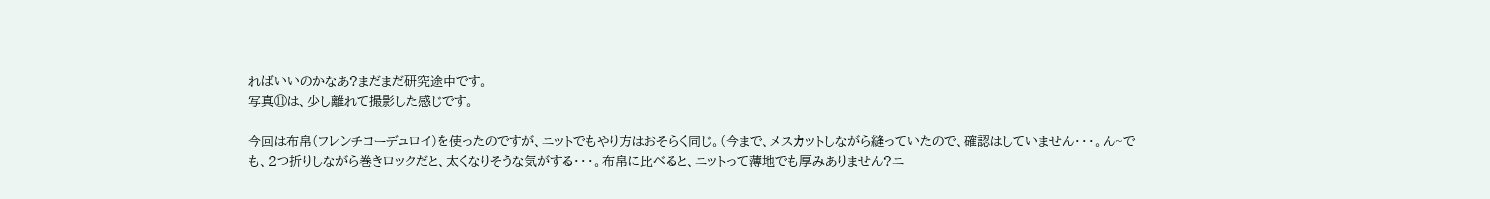ればいいのかなあ?まだまだ研究途中です。
写真⑪は、少し離れて撮影した感じです。

今回は布帛(フレンチコーデュロイ)を使ったのですが、ニットでもやり方はおそらく同じ。(今まで、メスカットしながら縫っていたので、確認はしていません・・・。ん~でも、2つ折りしながら巻きロックだと、太くなりそうな気がする・・・。布帛に比べると、ニットって薄地でも厚みありません?ニ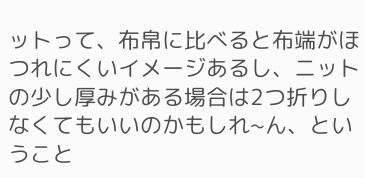ットって、布帛に比べると布端がほつれにくいイメージあるし、ニットの少し厚みがある場合は2つ折りしなくてもいいのかもしれ~ん、ということ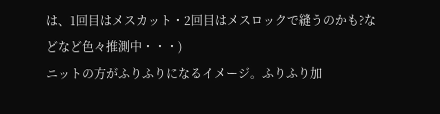は、1回目はメスカット・2回目はメスロックで縫うのかも?などなど色々推測中・・・)
ニットの方がふりふりになるイメージ。ふりふり加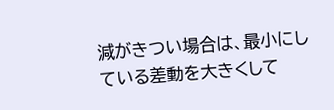減がきつい場合は、最小にしている差動を大きくして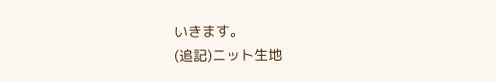いきます。
(追記)ニット生地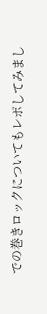での巻きロックについてもレポしてみまし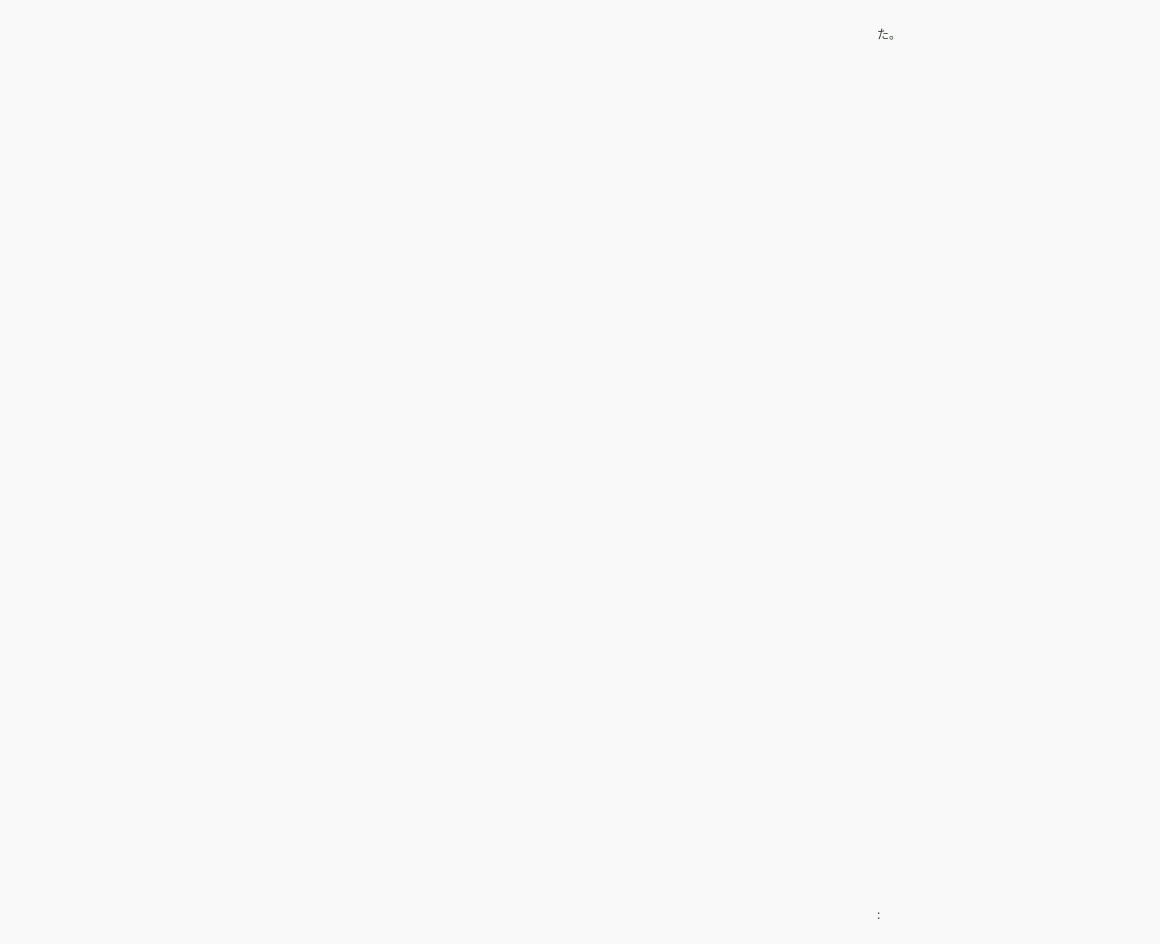た。

















































: